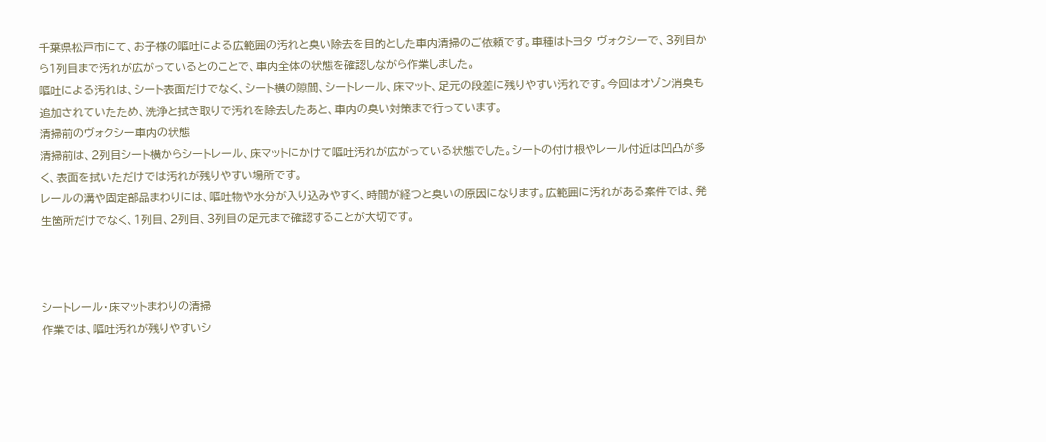千葉県松戸市にて、お子様の嘔吐による広範囲の汚れと臭い除去を目的とした車内清掃のご依頼です。車種はトヨタ ヴォクシーで、3列目から1列目まで汚れが広がっているとのことで、車内全体の状態を確認しながら作業しました。
嘔吐による汚れは、シート表面だけでなく、シート横の隙間、シートレール、床マット、足元の段差に残りやすい汚れです。今回はオゾン消臭も追加されていたため、洗浄と拭き取りで汚れを除去したあと、車内の臭い対策まで行っています。
清掃前のヴォクシー車内の状態
清掃前は、2列目シート横からシートレール、床マットにかけて嘔吐汚れが広がっている状態でした。シートの付け根やレール付近は凹凸が多く、表面を拭いただけでは汚れが残りやすい場所です。
レールの溝や固定部品まわりには、嘔吐物や水分が入り込みやすく、時間が経つと臭いの原因になります。広範囲に汚れがある案件では、発生箇所だけでなく、1列目、2列目、3列目の足元まで確認することが大切です。



シートレール・床マットまわりの清掃
作業では、嘔吐汚れが残りやすいシ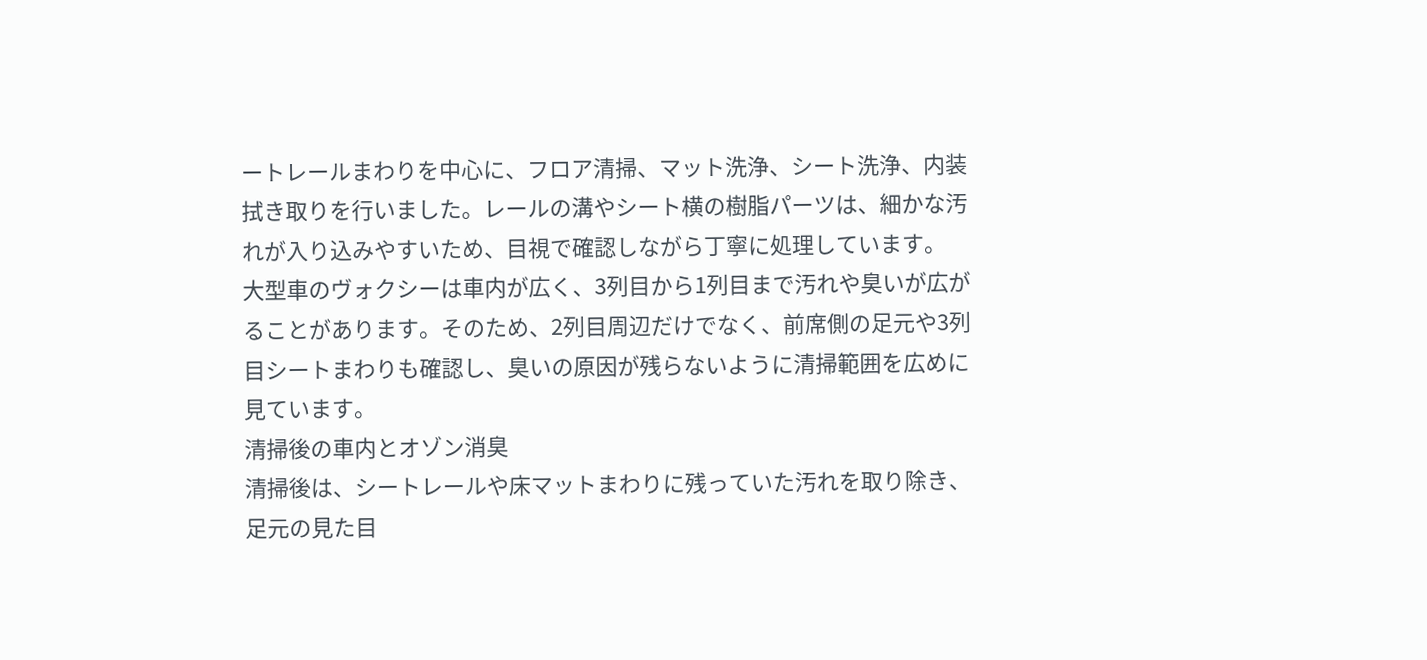ートレールまわりを中心に、フロア清掃、マット洗浄、シート洗浄、内装拭き取りを行いました。レールの溝やシート横の樹脂パーツは、細かな汚れが入り込みやすいため、目視で確認しながら丁寧に処理しています。
大型車のヴォクシーは車内が広く、3列目から1列目まで汚れや臭いが広がることがあります。そのため、2列目周辺だけでなく、前席側の足元や3列目シートまわりも確認し、臭いの原因が残らないように清掃範囲を広めに見ています。
清掃後の車内とオゾン消臭
清掃後は、シートレールや床マットまわりに残っていた汚れを取り除き、足元の見た目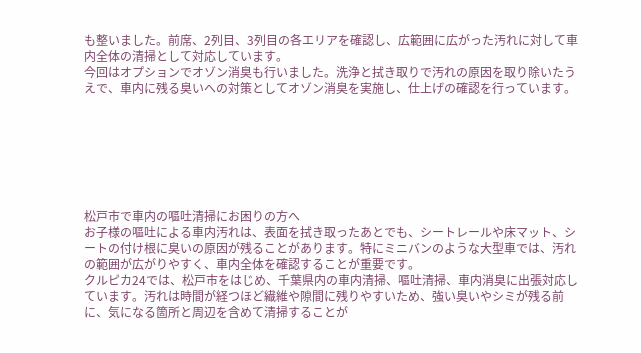も整いました。前席、2列目、3列目の各エリアを確認し、広範囲に広がった汚れに対して車内全体の清掃として対応しています。
今回はオプションでオゾン消臭も行いました。洗浄と拭き取りで汚れの原因を取り除いたうえで、車内に残る臭いへの対策としてオゾン消臭を実施し、仕上げの確認を行っています。







松戸市で車内の嘔吐清掃にお困りの方へ
お子様の嘔吐による車内汚れは、表面を拭き取ったあとでも、シートレールや床マット、シートの付け根に臭いの原因が残ることがあります。特にミニバンのような大型車では、汚れの範囲が広がりやすく、車内全体を確認することが重要です。
クルピカ24では、松戸市をはじめ、千葉県内の車内清掃、嘔吐清掃、車内消臭に出張対応しています。汚れは時間が経つほど繊維や隙間に残りやすいため、強い臭いやシミが残る前に、気になる箇所と周辺を含めて清掃することが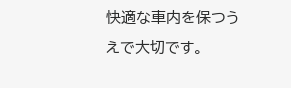快適な車内を保つうえで大切です。